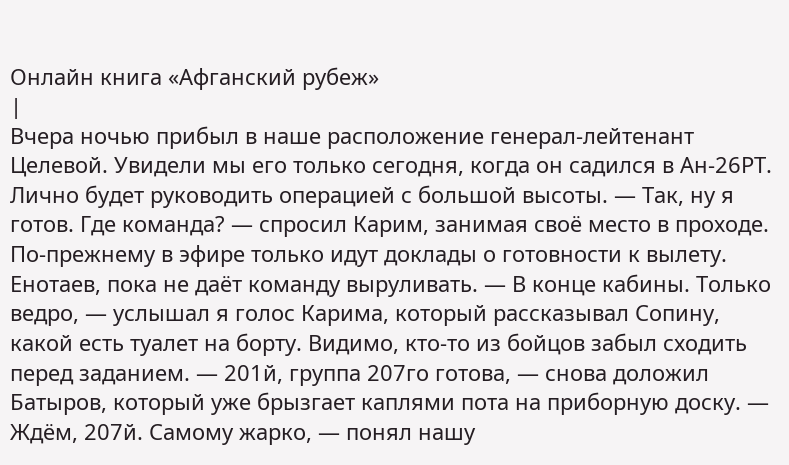Онлайн книга «Афганский рубеж»
|
Вчера ночью прибыл в наше расположение генерал-лейтенант Целевой. Увидели мы его только сегодня, когда он садился в Ан-26РТ. Лично будет руководить операцией с большой высоты. — Так, ну я готов. Где команда? — спросил Карим, занимая своё место в проходе. По-прежнему в эфире только идут доклады о готовности к вылету. Енотаев, пока не даёт команду выруливать. — В конце кабины. Только ведро, — услышал я голос Карима, который рассказывал Сопину, какой есть туалет на борту. Видимо, кто-то из бойцов забыл сходить перед заданием. — 201й, группа 207го готова, — снова доложил Батыров, который уже брызгает каплями пота на приборную доску. — Ждём, 207й. Самому жарко, — понял нашу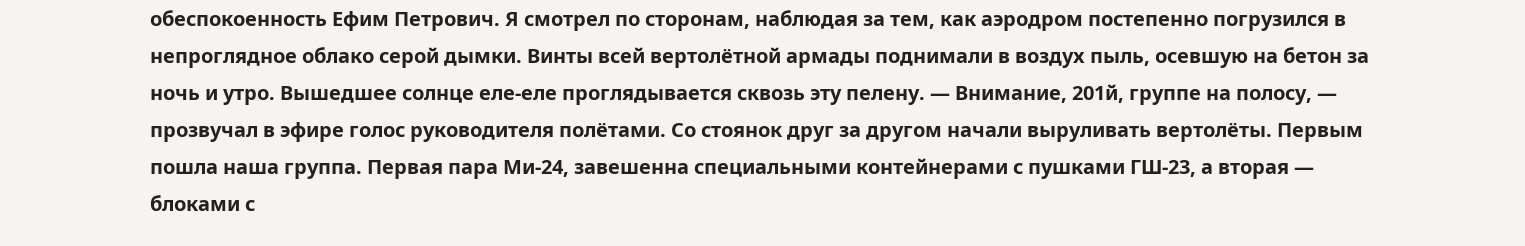обеспокоенность Ефим Петрович. Я смотрел по сторонам, наблюдая за тем, как аэродром постепенно погрузился в непроглядное облако серой дымки. Винты всей вертолётной армады поднимали в воздух пыль, осевшую на бетон за ночь и утро. Вышедшее солнце еле-еле проглядывается сквозь эту пелену. — Внимание, 201й, группе на полосу, — прозвучал в эфире голос руководителя полётами. Со стоянок друг за другом начали выруливать вертолёты. Первым пошла наша группа. Первая пара Ми-24, завешенна специальными контейнерами с пушками ГШ-23, а вторая — блоками с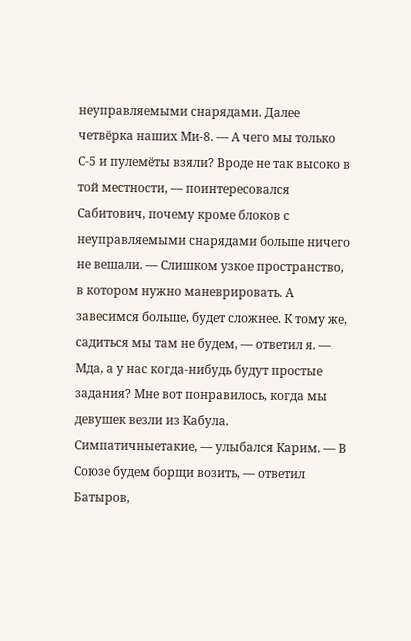неуправляемыми снарядами. Далее четвёрка наших Ми-8. — А чего мы только С-5 и пулемёты взяли? Вроде не так высоко в той местности, — поинтересовался Сабитович, почему кроме блоков с неуправляемыми снарядами больше ничего не вешали. — Слишком узкое пространство, в котором нужно маневрировать. А завесимся больше, будет сложнее. К тому же, садиться мы там не будем, — ответил я. — Мда, а у нас когда-нибудь будут простые задания? Мне вот понравилось, когда мы девушек везли из Кабула. Симпатичныетакие, — улыбался Карим. — В Союзе будем борщи возить, — ответил Батыров,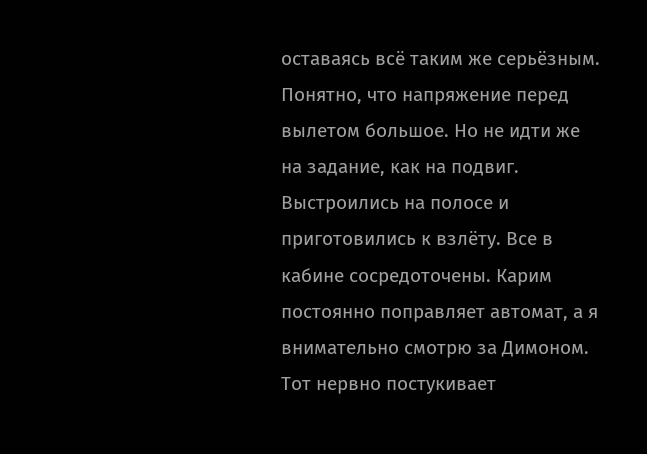оставаясь всё таким же серьёзным. Понятно, что напряжение перед вылетом большое. Но не идти же на задание, как на подвиг. Выстроились на полосе и приготовились к взлёту. Все в кабине сосредоточены. Карим постоянно поправляет автомат, а я внимательно смотрю за Димоном. Тот нервно постукивает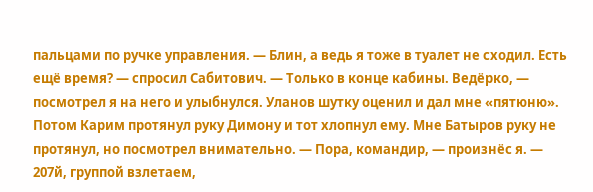пальцами по ручке управления. — Блин, а ведь я тоже в туалет не сходил. Есть ещё время? — спросил Сабитович. — Только в конце кабины. Ведёрко, — посмотрел я на него и улыбнулся. Уланов шутку оценил и дал мне «пятюню». Потом Карим протянул руку Димону и тот хлопнул ему. Мне Батыров руку не протянул, но посмотрел внимательно. — Пора, командир, — произнёс я. — 207й, группой взлетаем,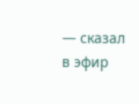— сказал в эфир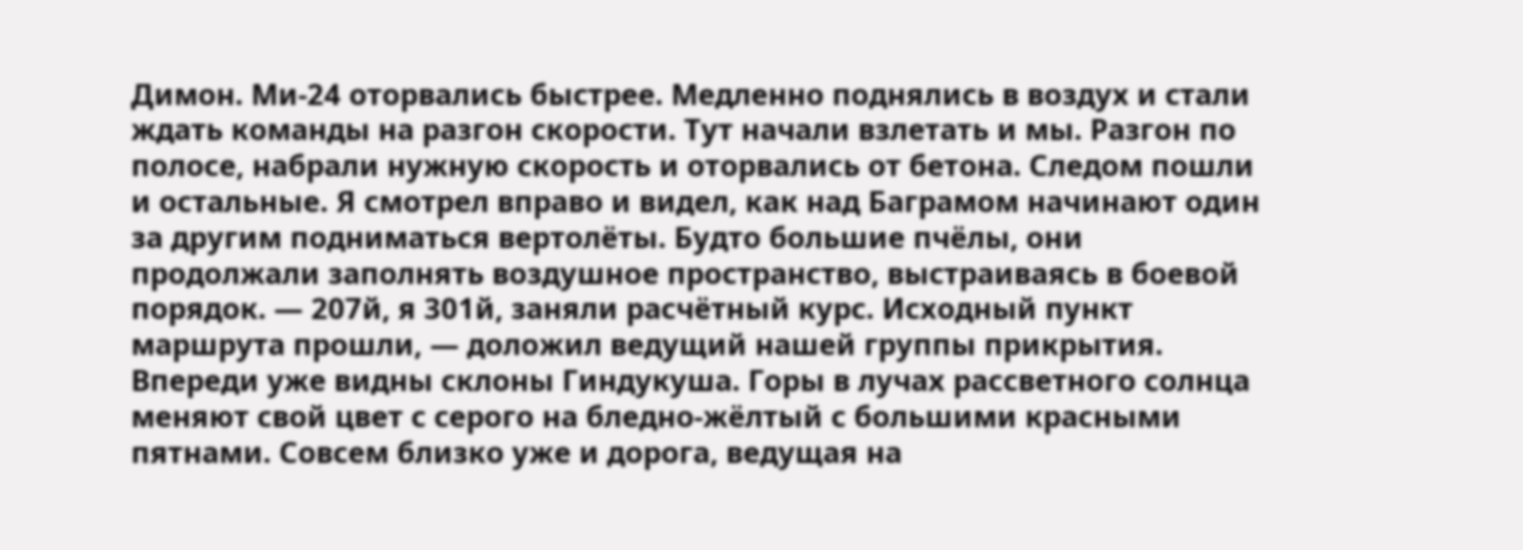Димон. Ми-24 оторвались быстрее. Медленно поднялись в воздух и стали ждать команды на разгон скорости. Тут начали взлетать и мы. Разгон по полосе, набрали нужную скорость и оторвались от бетона. Следом пошли и остальные. Я смотрел вправо и видел, как над Баграмом начинают один за другим подниматься вертолёты. Будто большие пчёлы, они продолжали заполнять воздушное пространство, выстраиваясь в боевой порядок. — 207й, я 301й, заняли расчётный курс. Исходный пункт маршрута прошли, — доложил ведущий нашей группы прикрытия. Впереди уже видны склоны Гиндукуша. Горы в лучах рассветного солнца меняют свой цвет с серого на бледно-жёлтый с большими красными пятнами. Совсем близко уже и дорога, ведущая на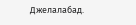Джелалабад.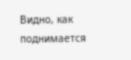Видно, как поднимается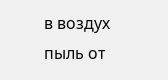в воздух пыль от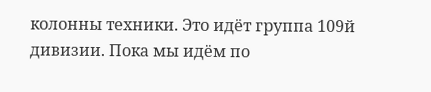колонны техники. Это идёт группа 109й дивизии. Пока мы идём по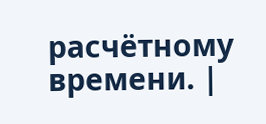расчётному времени. |